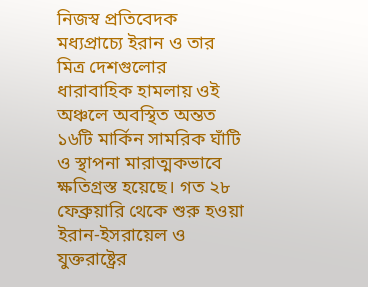নিজস্ব প্রতিবেদক
মধ্যপ্রাচ্যে ইরান ও তার মিত্র দেশগুলোর ধারাবাহিক হামলায় ওই অঞ্চলে অবস্থিত অন্তত ১৬টি মার্কিন সামরিক ঘাঁটি ও স্থাপনা মারাত্মকভাবে ক্ষতিগ্রস্ত হয়েছে। গত ২৮ ফেব্রুয়ারি থেকে শুরু হওয়া ইরান-ইসরায়েল ও যুক্তরাষ্ট্রের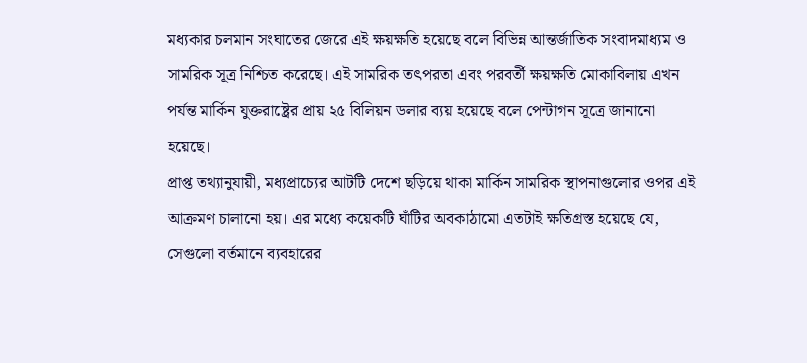মধ্যকার চলমান সংঘাতের জেরে এই ক্ষয়ক্ষতি হয়েছে বলে বিভিন্ন আন্তর্জাতিক সংবাদমাধ্যম ও সামরিক সূত্র নিশ্চিত করেছে। এই সামরিক তৎপরতা এবং পরবর্তী ক্ষয়ক্ষতি মোকাবিলায় এখন পর্যন্ত মার্কিন যুক্তরাষ্ট্রের প্রায় ২৫ বিলিয়ন ডলার ব্যয় হয়েছে বলে পেন্টাগন সূত্রে জানানো হয়েছে।
প্রাপ্ত তথ্যানুযায়ী, মধ্যপ্রাচ্যের আটটি দেশে ছড়িয়ে থাকা মার্কিন সামরিক স্থাপনাগুলোর ওপর এই আক্রমণ চালানো হয়। এর মধ্যে কয়েকটি ঘাঁটির অবকাঠামো এতটাই ক্ষতিগ্রস্ত হয়েছে যে, সেগুলো বর্তমানে ব্যবহারের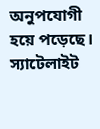অনুপযোগী হয়ে পড়েছে। স্যাটেলাইট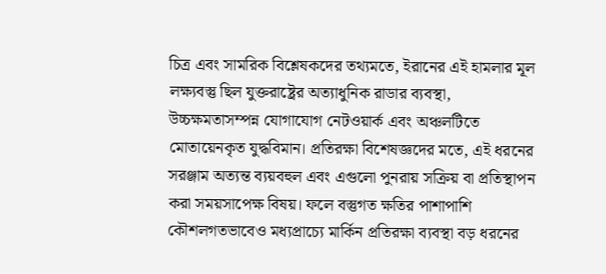চিত্র এবং সামরিক বিশ্লেষকদের তথ্যমতে, ইরানের এই হামলার মূল লক্ষ্যবস্তু ছিল যুক্তরাষ্ট্রের অত্যাধুনিক রাডার ব্যবস্থা, উচ্চক্ষমতাসম্পন্ন যোগাযোগ নেটওয়ার্ক এবং অঞ্চলটিতে মোতায়েনকৃত যুদ্ধবিমান। প্রতিরক্ষা বিশেষজ্ঞদের মতে, এই ধরনের সরঞ্জাম অত্যন্ত ব্যয়বহুল এবং এগুলো পুনরায় সক্রিয় বা প্রতিস্থাপন করা সময়সাপেক্ষ বিষয়। ফলে বস্তুগত ক্ষতির পাশাপাশি কৌশলগতভাবেও মধ্যপ্রাচ্যে মার্কিন প্রতিরক্ষা ব্যবস্থা বড় ধরনের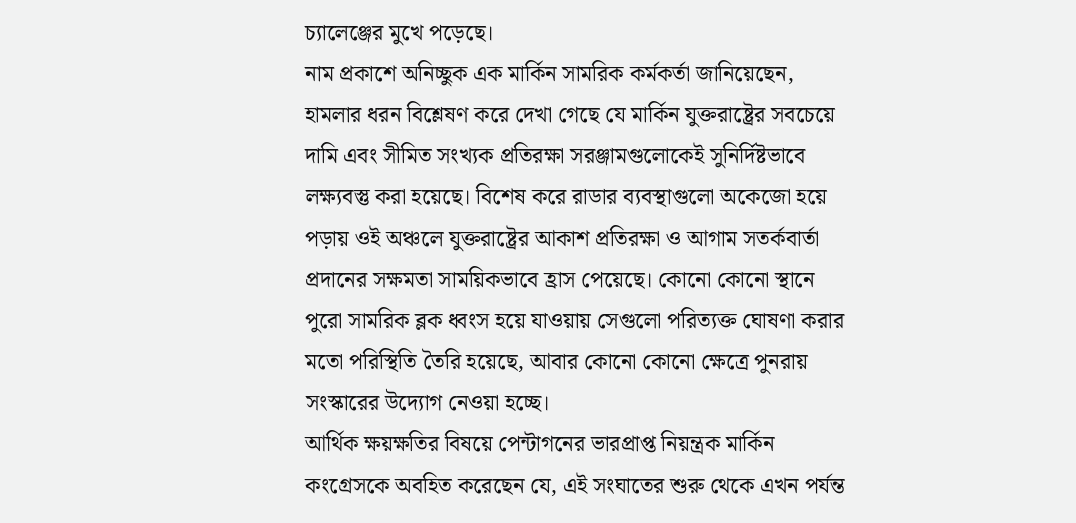চ্যালেঞ্জের মুখে পড়েছে।
নাম প্রকাশে অনিচ্ছুক এক মার্কিন সামরিক কর্মকর্তা জানিয়েছেন, হামলার ধরন বিশ্লেষণ করে দেখা গেছে যে মার্কিন যুক্তরাষ্ট্রের সবচেয়ে দামি এবং সীমিত সংখ্যক প্রতিরক্ষা সরঞ্জামগুলোকেই সুনির্দিষ্টভাবে লক্ষ্যবস্তু করা হয়েছে। বিশেষ করে রাডার ব্যবস্থাগুলো অকেজো হয়ে পড়ায় ওই অঞ্চলে যুক্তরাষ্ট্রের আকাশ প্রতিরক্ষা ও আগাম সতর্কবার্তা প্রদানের সক্ষমতা সাময়িকভাবে হ্রাস পেয়েছে। কোনো কোনো স্থানে পুরো সামরিক ব্লক ধ্বংস হয়ে যাওয়ায় সেগুলো পরিত্যক্ত ঘোষণা করার মতো পরিস্থিতি তৈরি হয়েছে, আবার কোনো কোনো ক্ষেত্রে পুনরায় সংস্কারের উদ্যোগ নেওয়া হচ্ছে।
আর্থিক ক্ষয়ক্ষতির বিষয়ে পেন্টাগনের ভারপ্রাপ্ত নিয়ন্ত্রক মার্কিন কংগ্রেসকে অবহিত করেছেন যে, এই সংঘাতের শুরু থেকে এখন পর্যন্ত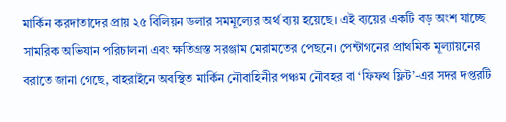মার্কিন করদাতাদের প্রায় ২৫ বিলিয়ন ডলার সমমূল্যের অর্থ ব্যয় হয়েছে। এই ব্যয়ের একটি বড় অংশ যাচ্ছে সামরিক অভিযান পরিচালনা এবং ক্ষতিগ্রস্ত সরঞ্জাম মেরামতের পেছনে। পেন্টাগনের প্রাথমিক মূল্যায়নের বরাতে জানা গেছে, বাহরাইনে অবস্থিত মার্কিন নৌবাহিনীর পঞ্চম নৌবহর বা ‘ফিফথ ফ্লিট’-এর সদর দপ্তরটি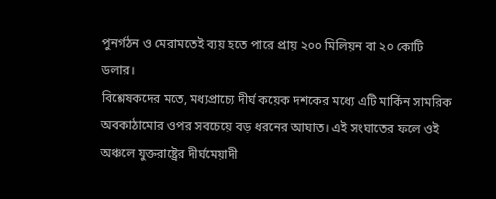পুনর্গঠন ও মেরামতেই ব্যয় হতে পারে প্রায় ২০০ মিলিয়ন বা ২০ কোটি ডলার।
বিশ্লেষকদের মতে, মধ্যপ্রাচ্যে দীর্ঘ কয়েক দশকের মধ্যে এটি মার্কিন সামরিক অবকাঠামোর ওপর সবচেয়ে বড় ধরনের আঘাত। এই সংঘাতের ফলে ওই অঞ্চলে যুক্তরাষ্ট্রের দীর্ঘমেয়াদী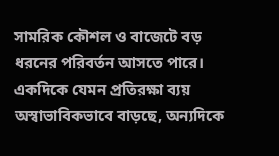সামরিক কৌশল ও বাজেটে বড় ধরনের পরিবর্তন আসতে পারে। একদিকে যেমন প্রতিরক্ষা ব্যয় অস্বাভাবিকভাবে বাড়ছে, অন্যদিকে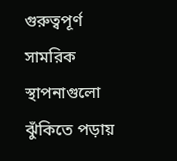গুরুত্বপূর্ণ সামরিক স্থাপনাগুলো ঝুঁকিতে পড়ায়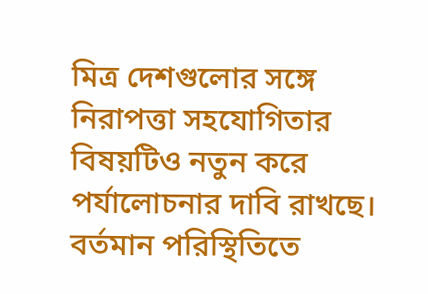মিত্র দেশগুলোর সঙ্গে নিরাপত্তা সহযোগিতার বিষয়টিও নতুন করে পর্যালোচনার দাবি রাখছে। বর্তমান পরিস্থিতিতে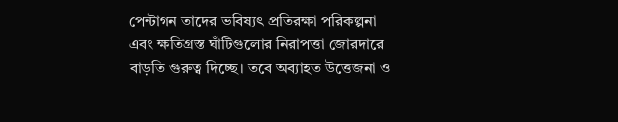পেন্টাগন তাদের ভবিষ্যৎ প্রতিরক্ষা পরিকল্পনা এবং ক্ষতিগ্রস্ত ঘাঁটিগুলোর নিরাপত্তা জোরদারে বাড়তি গুরুত্ব দিচ্ছে। তবে অব্যাহত উত্তেজনা ও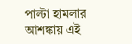পাল্টা হামলার আশঙ্কায় এই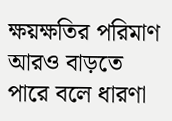ক্ষয়ক্ষতির পরিমাণ আরও বাড়তে পারে বলে ধারণা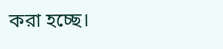করা হচ্ছে।